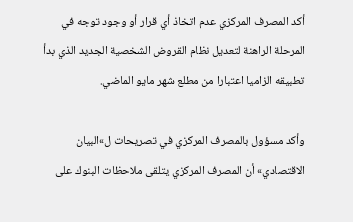أكد المصرف المركزي عدم اتخاذ أي قرار أو وجود توجه في المرحلة الراهنة لتعديل نظام القروض الشخصية الجديد الذي بدأ تطبيقه الزاميا اعتبارا من مطلع شهر مايو الماضي.

وأكد مسؤول بالمصرف المركزي في تصريحات ل»البيان الاقتصادي» أن المصرف المركزي يتلقى ملاحظات البنوك على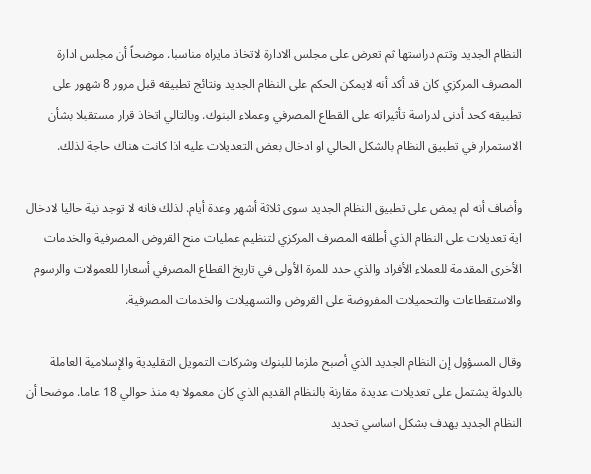النظام الجديد وتتم دراستها ثم تعرض على مجلس الادارة لاتخاذ مايراه مناسبا. موضحاً أن مجلس ادارة المصرف المركزي كان قد أكد أنه لايمكن الحكم على النظام الجديد ونتائج تطبيقه قبل مرور 8 شهور على تطبيقه كحد أدنى لدراسة تأثيراته على القطاع المصرفي وعملاء البنوك. وبالتالي اتخاذ قرار مستقبلا بشأن الاستمرار في تطبيق النظام بالشكل الحالي او ادخال بعض التعديلات عليه اذا كانت هناك حاجة لذلك.

وأضاف أنه لم يمض على تطبيق النظام الجديد سوى ثلاثة أشهر وعدة أيام. لذلك فانه لا توجد نية حاليا لادخال اية تعديلات على النظام الذي أطلقه المصرف المركزي لتنظيم عمليات منح القروض المصرفية والخدمات الأخرى المقدمة للعملاء الأفراد والذي حدد للمرة الأولى في تاريخ القطاع المصرفي أسعارا للعمولات والرسوم والاستقطاعات والتحميلات المفروضة على القروض والتسهيلات والخدمات المصرفية.

وقال المسؤول إن النظام الجديد الذي أصبح ملزما للبنوك وشركات التمويل التقليدية والإسلامية العاملة بالدولة يشتمل على تعديلات عديدة مقارنة بالنظام القديم الذي كان معمولا به منذ حوالي 18 عاما. موضحا أن النظام الجديد يهدف بشكل اساسي تحديد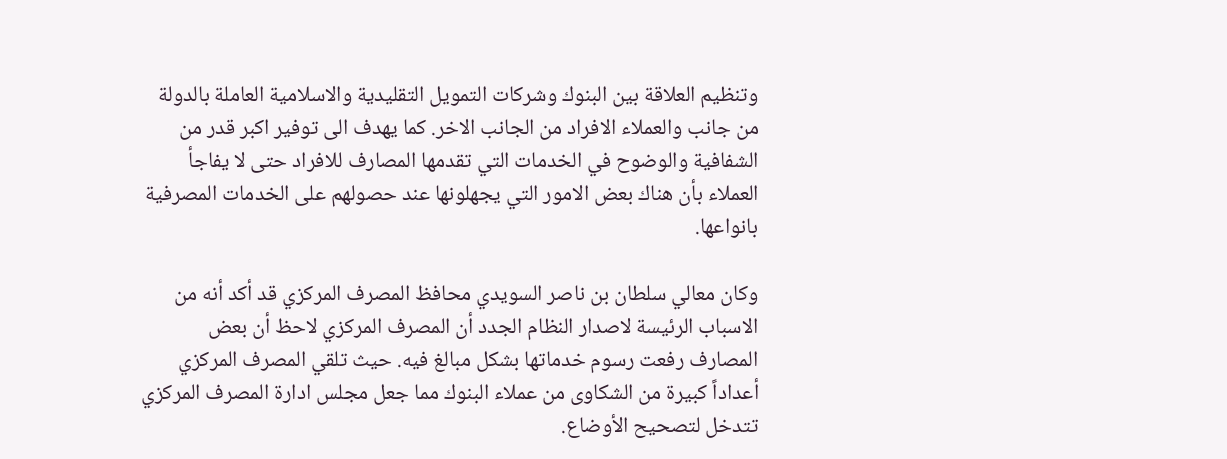وتنظيم العلاقة بين البنوك وشركات التمويل التقليدية والاسلامية العاملة بالدولة من جانب والعملاء الافراد من الجانب الاخر. كما يهدف الى توفير اكبر قدر من الشفافية والوضوح في الخدمات التي تقدمها المصارف للافراد حتى لا يفاجأ العملاء بأن هناك بعض الامور التي يجهلونها عند حصولهم على الخدمات المصرفية بانواعها.

وكان معالي سلطان بن ناصر السويدي محافظ المصرف المركزي قد أكد أنه من الاسباب الرئيسة لاصدار النظام الجدد أن المصرف المركزي لاحظ أن بعض المصارف رفعت رسوم خدماتها بشكل مبالغ فيه. حيث تلقي المصرف المركزي أعداداً كبيرة من الشكاوى من عملاء البنوك مما جعل مجلس ادارة المصرف المركزي تتدخل لتصحيح الأوضاع.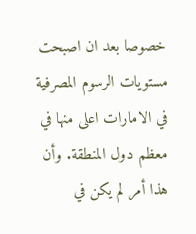خصوصا بعد ان اصبحت مستويات الرسوم المصرفية في الامارات اعلى منها في معظم دول المنطقة. وأن هذا أمر لم يكن في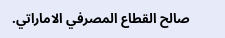صالح القطاع المصرفي الاماراتي.